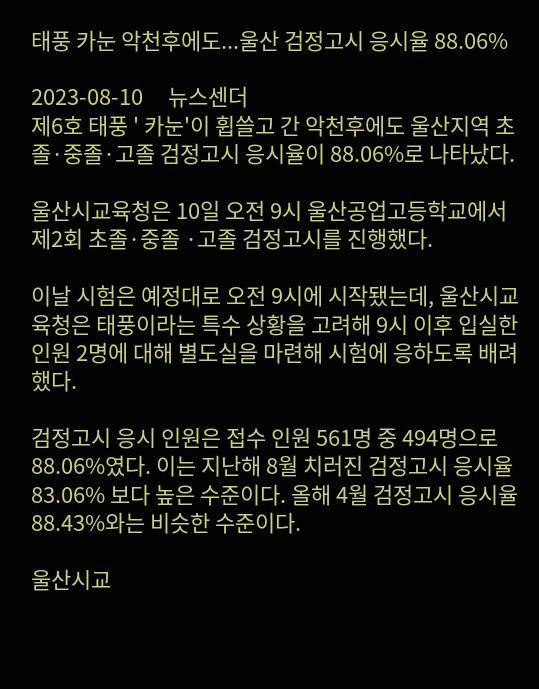태풍 카눈 악천후에도...울산 검정고시 응시율 88.06%

2023-08-10     뉴스센더
제6호 태풍 ' 카눈'이 휩쓸고 간 악천후에도 울산지역 초졸·중졸·고졸 검정고시 응시율이 88.06%로 나타났다.

울산시교육청은 10일 오전 9시 울산공업고등학교에서 제2회 초졸·중졸 ·고졸 검정고시를 진행했다.

이날 시험은 예정대로 오전 9시에 시작됐는데, 울산시교육청은 태풍이라는 특수 상황을 고려해 9시 이후 입실한 인원 2명에 대해 별도실을 마련해 시험에 응하도록 배려했다.

검정고시 응시 인원은 접수 인원 561명 중 494명으로 88.06%였다. 이는 지난해 8월 치러진 검정고시 응시율 83.06% 보다 높은 수준이다. 올해 4월 검정고시 응시율 88.43%와는 비슷한 수준이다.

울산시교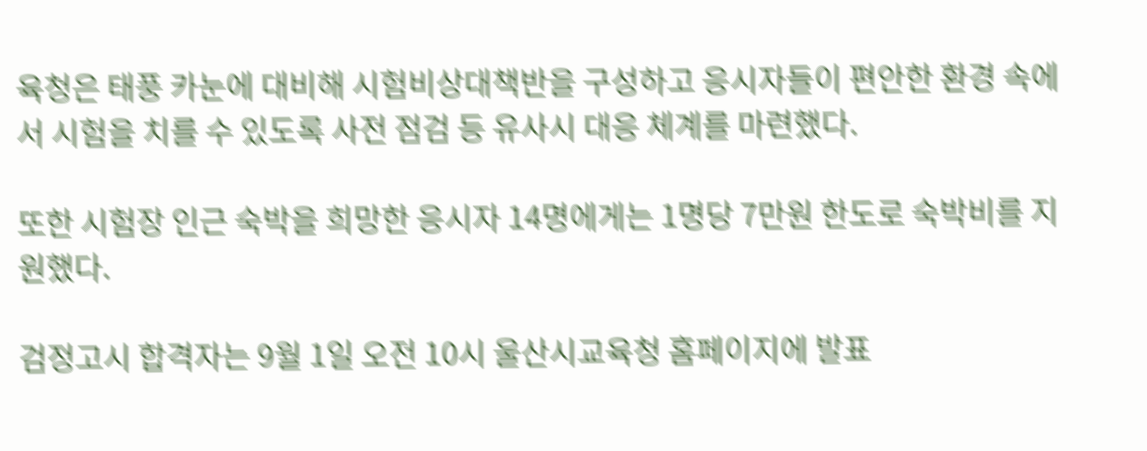육청은 태풍 카눈에 대비해 시험비상대책반을 구성하고 응시자들이 편안한 환경 속에서 시험을 치를 수 있도록 사전 점검 등 유사시 대응 체계를 마련했다.

또한 시험장 인근 숙박을 희망한 응시자 14명에게는 1명당 7만원 한도로 숙박비를 지원했다.

검정고시 합격자는 9월 1일 오전 10시 울산시교육청 홈페이지에 발표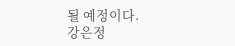될 예정이다.
강은정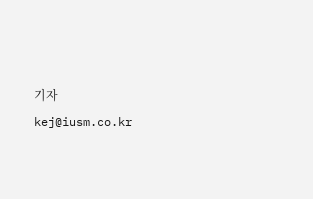기자 kej@iusm.co.kr